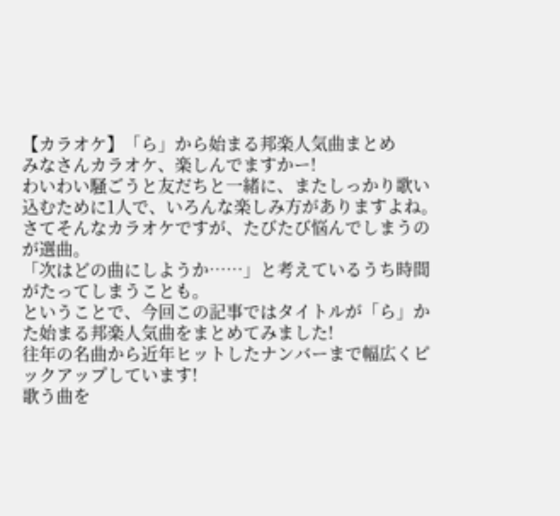【カラオケ】「ら」から始まる邦楽人気曲まとめ
みなさんカラオケ、楽しんでますかー!
わいわい騒ごうと友だちと一緒に、またしっかり歌い込むために1人で、いろんな楽しみ方がありますよね。
さてそんなカラオケですが、たびたび悩んでしまうのが選曲。
「次はどの曲にしようか……」と考えているうち時間がたってしまうことも。
ということで、今回この記事ではタイトルが「ら」かた始まる邦楽人気曲をまとめてみました!
往年の名曲から近年ヒットしたナンバーまで幅広くピックアップしています!
歌う曲を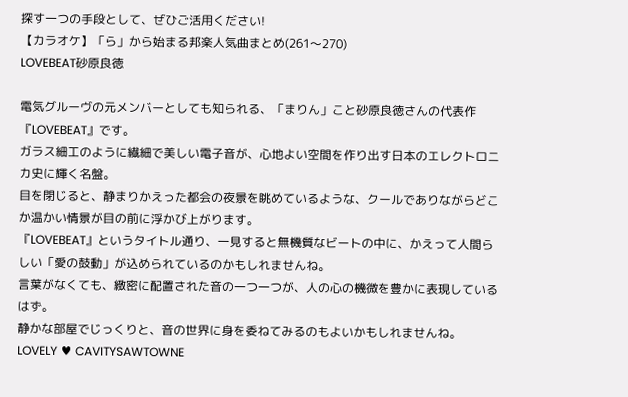探す一つの手段として、ぜひご活用ください!
【カラオケ】「ら」から始まる邦楽人気曲まとめ(261〜270)
LOVEBEAT砂原良徳

電気グルーヴの元メンバーとしても知られる、「まりん」こと砂原良徳さんの代表作『LOVEBEAT』です。
ガラス細工のように繊細で美しい電子音が、心地よい空間を作り出す日本のエレクトロニカ史に輝く名盤。
目を閉じると、静まりかえった都会の夜景を眺めているような、クールでありながらどこか温かい情景が目の前に浮かび上がります。
『LOVEBEAT』というタイトル通り、一見すると無機質なビートの中に、かえって人間らしい「愛の鼓動」が込められているのかもしれませんね。
言葉がなくても、緻密に配置された音の一つ一つが、人の心の機微を豊かに表現しているはず。
静かな部屋でじっくりと、音の世界に身を委ねてみるのもよいかもしれませんね。
LOVELY ♥ CAVITYSAWTOWNE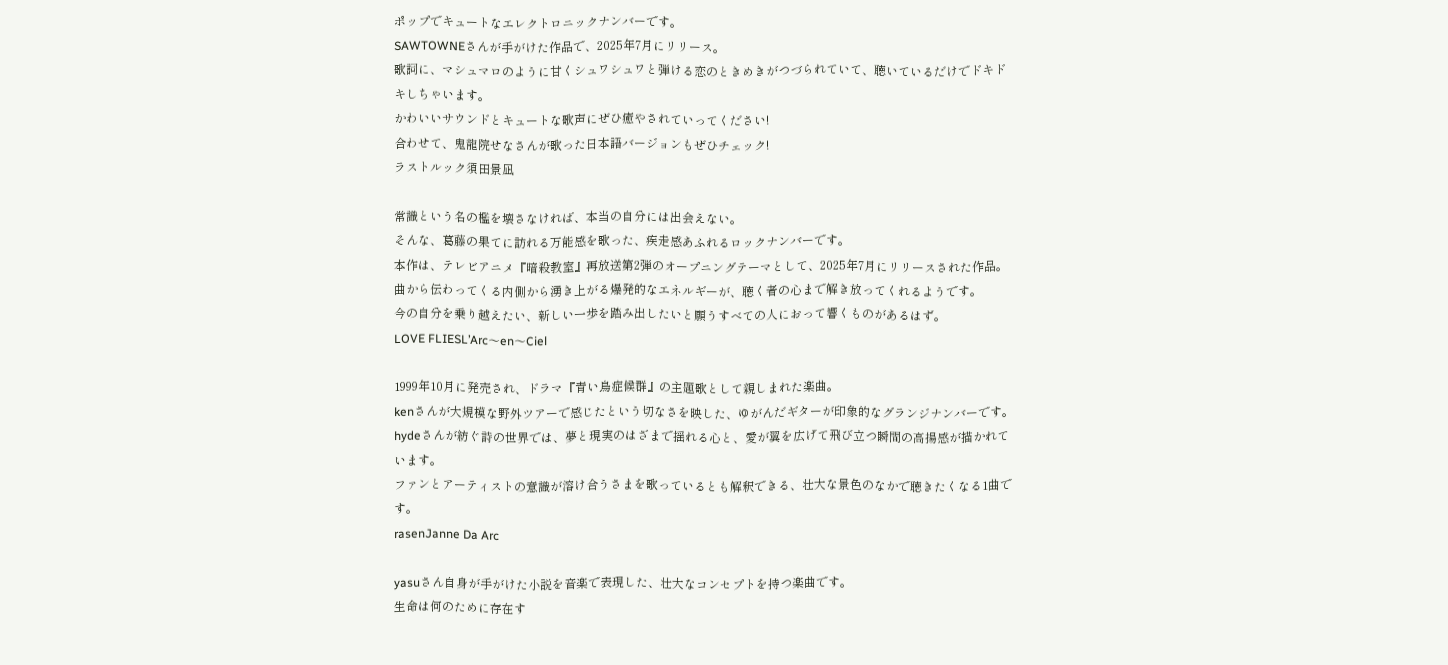ポップでキュートなエレクトロニックナンバーです。
SAWTOWNEさんが手がけた作品で、2025年7月にリリース。
歌詞に、マシュマロのように甘くシュワシュワと弾ける恋のときめきがつづられていて、聴いているだけでドキドキしちゃいます。
かわいいサウンドとキュートな歌声にぜひ癒やされていってください!
合わせて、鬼龍院せなさんが歌った日本語バージョンもぜひチェック!
ラストルック須田景凪

常識という名の檻を壊さなければ、本当の自分には出会えない。
そんな、葛藤の果てに訪れる万能感を歌った、疾走感あふれるロックナンバーです。
本作は、テレビアニメ『暗殺教室』再放送第2弾のオープニングテーマとして、2025年7月にリリースされた作品。
曲から伝わってくる内側から湧き上がる爆発的なエネルギーが、聴く者の心まで解き放ってくれるようです。
今の自分を乗り越えたい、新しい一歩を踏み出したいと願うすべての人におって響くものがあるはず。
LOVE FLIESL’Arc〜en〜Ciel

1999年10月に発売され、ドラマ『青い鳥症候群』の主題歌として親しまれた楽曲。
kenさんが大規模な野外ツアーで感じたという切なさを映した、ゆがんだギターが印象的なグランジナンバーです。
hydeさんが紡ぐ詩の世界では、夢と現実のはざまで揺れる心と、愛が翼を広げて飛び立つ瞬間の高揚感が描かれています。
ファンとアーティストの意識が溶け合うさまを歌っているとも解釈できる、壮大な景色のなかで聴きたくなる1曲です。
rasenJanne Da Arc

yasuさん自身が手がけた小説を音楽で表現した、壮大なコンセプトを持つ楽曲です。
生命は何のために存在す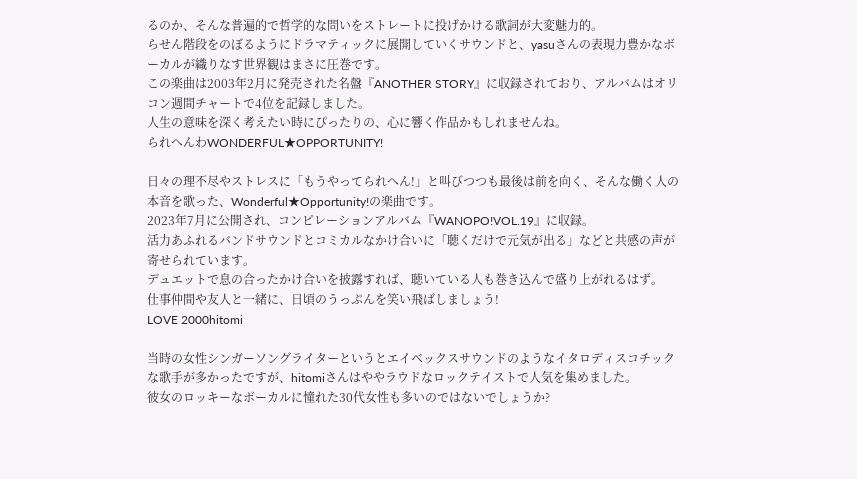るのか、そんな普遍的で哲学的な問いをストレートに投げかける歌詞が大変魅力的。
らせん階段をのぼるようにドラマティックに展開していくサウンドと、yasuさんの表現力豊かなボーカルが織りなす世界観はまさに圧巻です。
この楽曲は2003年2月に発売された名盤『ANOTHER STORY』に収録されており、アルバムはオリコン週間チャートで4位を記録しました。
人生の意味を深く考えたい時にぴったりの、心に響く作品かもしれませんね。
られへんわWONDERFUL★OPPORTUNITY!

日々の理不尽やストレスに「もうやってられへん!」と叫びつつも最後は前を向く、そんな働く人の本音を歌った、Wonderful★Opportunity!の楽曲です。
2023年7月に公開され、コンピレーションアルバム『WANOPO!VOL.19』に収録。
活力あふれるバンドサウンドとコミカルなかけ合いに「聴くだけで元気が出る」などと共感の声が寄せられています。
デュエットで息の合ったかけ合いを披露すれば、聴いている人も巻き込んで盛り上がれるはず。
仕事仲間や友人と一緒に、日頃のうっぷんを笑い飛ばしましょう!
LOVE 2000hitomi

当時の女性シンガーソングライターというとエイベックスサウンドのようなイタロディスコチックな歌手が多かったですが、hitomiさんはややラウドなロックテイストで人気を集めました。
彼女のロッキーなボーカルに憧れた30代女性も多いのではないでしょうか?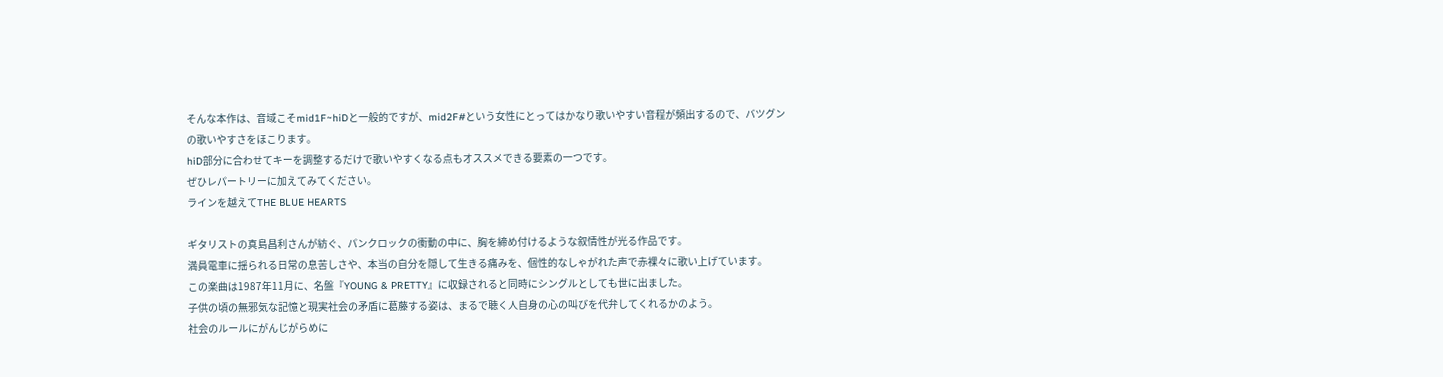そんな本作は、音域こそmid1F~hiDと一般的ですが、mid2F#という女性にとってはかなり歌いやすい音程が頻出するので、バツグンの歌いやすさをほこります。
hiD部分に合わせてキーを調整するだけで歌いやすくなる点もオススメできる要素の一つです。
ぜひレパートリーに加えてみてください。
ラインを越えてTHE BLUE HEARTS

ギタリストの真島昌利さんが紡ぐ、パンクロックの衝動の中に、胸を締め付けるような叙情性が光る作品です。
満員電車に揺られる日常の息苦しさや、本当の自分を隠して生きる痛みを、個性的なしゃがれた声で赤裸々に歌い上げています。
この楽曲は1987年11月に、名盤『YOUNG & PRETTY』に収録されると同時にシングルとしても世に出ました。
子供の頃の無邪気な記憶と現実社会の矛盾に葛藤する姿は、まるで聴く人自身の心の叫びを代弁してくれるかのよう。
社会のルールにがんじがらめに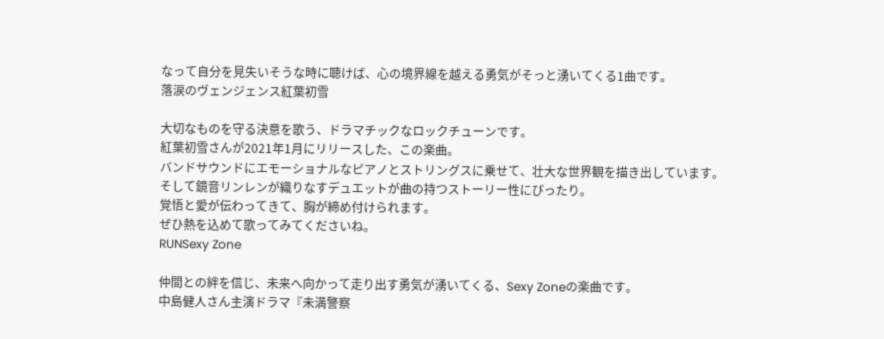なって自分を見失いそうな時に聴けば、心の境界線を越える勇気がそっと湧いてくる1曲です。
落涙のヴェンジェンス紅葉初雪

大切なものを守る決意を歌う、ドラマチックなロックチューンです。
紅葉初雪さんが2021年1月にリリースした、この楽曲。
バンドサウンドにエモーショナルなピアノとストリングスに乗せて、壮大な世界観を描き出しています。
そして鏡音リンレンが織りなすデュエットが曲の持つストーリー性にぴったり。
覚悟と愛が伝わってきて、胸が締め付けられます。
ぜひ熱を込めて歌ってみてくださいね。
RUNSexy Zone

仲間との絆を信じ、未来へ向かって走り出す勇気が湧いてくる、Sexy Zoneの楽曲です。
中島健人さん主演ドラマ『未満警察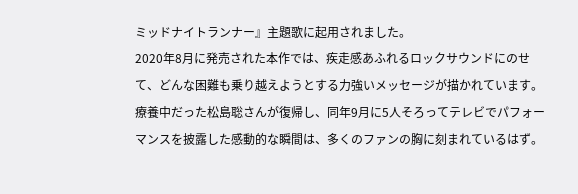ミッドナイトランナー』主題歌に起用されました。
2020年8月に発売された本作では、疾走感あふれるロックサウンドにのせて、どんな困難も乗り越えようとする力強いメッセージが描かれています。
療養中だった松島聡さんが復帰し、同年9月に5人そろってテレビでパフォーマンスを披露した感動的な瞬間は、多くのファンの胸に刻まれているはず。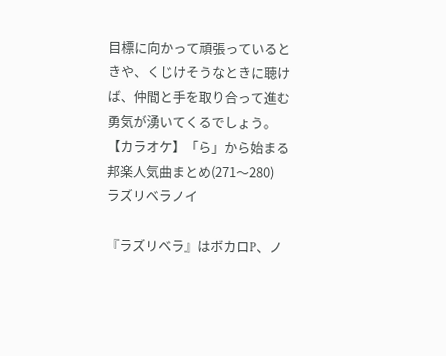目標に向かって頑張っているときや、くじけそうなときに聴けば、仲間と手を取り合って進む勇気が湧いてくるでしょう。
【カラオケ】「ら」から始まる邦楽人気曲まとめ(271〜280)
ラズリベラノイ

『ラズリベラ』はボカロP、ノ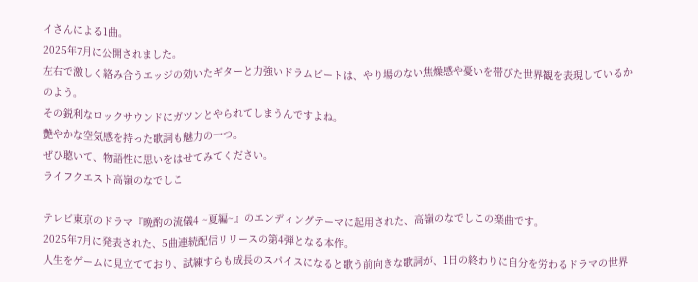イさんによる1曲。
2025年7月に公開されました。
左右で激しく絡み合うエッジの効いたギターと力強いドラムビートは、やり場のない焦燥感や憂いを帯びた世界観を表現しているかのよう。
その鋭利なロックサウンドにガツンとやられてしまうんですよね。
艶やかな空気感を持った歌詞も魅力の一つ。
ぜひ聴いて、物語性に思いをはせてみてください。
ライフクエスト高嶺のなでしこ

テレビ東京のドラマ『晩酌の流儀4 ~夏編~』のエンディングテーマに起用された、高嶺のなでしこの楽曲です。
2025年7月に発表された、5曲連続配信リリースの第4弾となる本作。
人生をゲームに見立てており、試練すらも成長のスパイスになると歌う前向きな歌詞が、1日の終わりに自分を労わるドラマの世界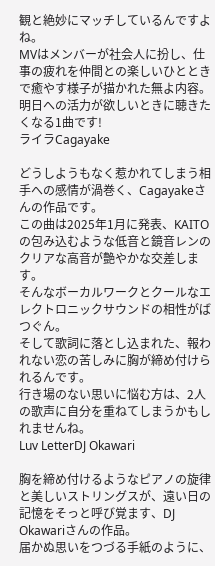観と絶妙にマッチしているんですよね。
MVはメンバーが社会人に扮し、仕事の疲れを仲間との楽しいひとときで癒やす様子が描かれた無よ内容。
明日への活力が欲しいときに聴きたくなる1曲です!
ライラCagayake

どうしようもなく惹かれてしまう相手への感情が渦巻く、Cagayakeさんの作品です。
この曲は2025年1月に発表、KAITOの包み込むような低音と鏡音レンのクリアな高音が艶やかな交差します。
そんなボーカルワークとクールなエレクトロニックサウンドの相性がばつぐん。
そして歌詞に落とし込まれた、報われない恋の苦しみに胸が締め付けられるんです。
行き場のない思いに悩む方は、2人の歌声に自分を重ねてしまうかもしれませんね。
Luv LetterDJ Okawari

胸を締め付けるようなピアノの旋律と美しいストリングスが、遠い日の記憶をそっと呼び覚ます、DJ Okawariさんの作品。
届かぬ思いをつづる手紙のように、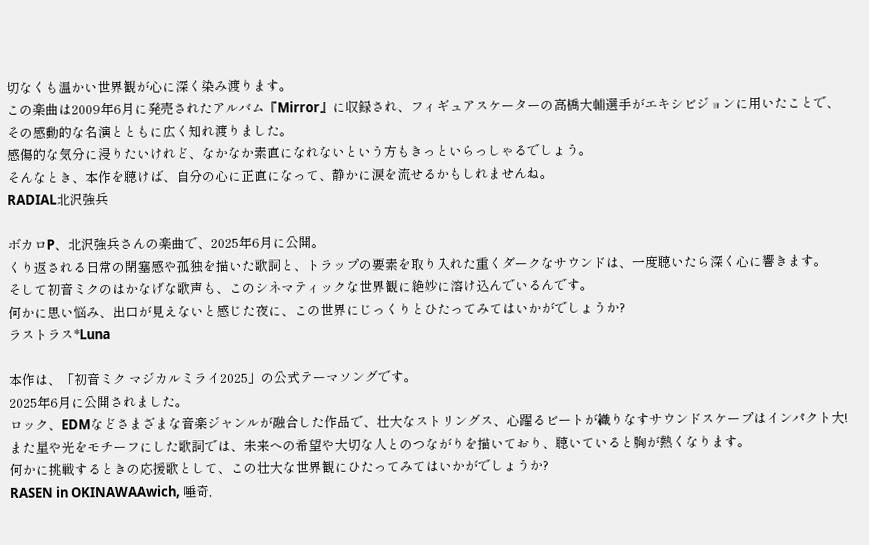切なくも温かい世界観が心に深く染み渡ります。
この楽曲は2009年6月に発売されたアルバム『Mirror』に収録され、フィギュアスケーターの高橋大輔選手がエキシビジョンに用いたことで、その感動的な名演とともに広く知れ渡りました。
感傷的な気分に浸りたいけれど、なかなか素直になれないという方もきっといらっしゃるでしょう。
そんなとき、本作を聴けば、自分の心に正直になって、静かに涙を流せるかもしれませんね。
RADIAL北沢強兵

ボカロP、北沢強兵さんの楽曲で、2025年6月に公開。
くり返される日常の閉塞感や孤独を描いた歌詞と、トラップの要素を取り入れた重くダークなサウンドは、一度聴いたら深く心に響きます。
そして初音ミクのはかなげな歌声も、このシネマティックな世界観に絶妙に溶け込んでいるんです。
何かに思い悩み、出口が見えないと感じた夜に、この世界にじっくりとひたってみてはいかがでしょうか?
ラストラス*Luna

本作は、「初音ミク マジカルミライ2025」の公式テーマソングです。
2025年6月に公開されました。
ロック、EDMなどさまざまな音楽ジャンルが融合した作品で、壮大なストリングス、心躍るビートが織りなすサウンドスケープはインパクト大!
また星や光をモチーフにした歌詞では、未来への希望や大切な人とのつながりを描いており、聴いていると胸が熱くなります。
何かに挑戦するときの応援歌として、この壮大な世界観にひたってみてはいかがでしょうか?
RASEN in OKINAWAAwich, 唾奇,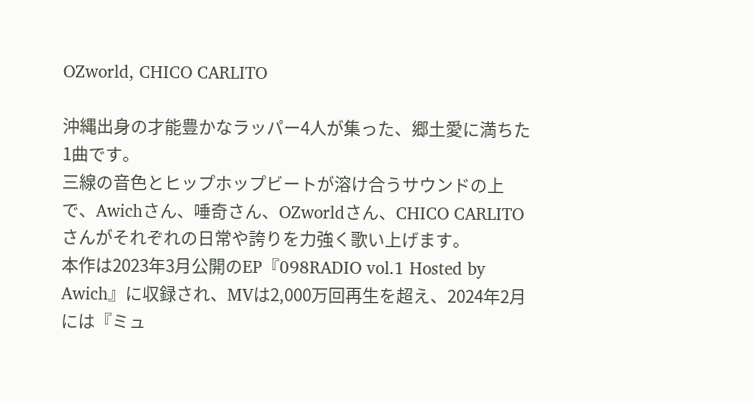OZworld, CHICO CARLITO

沖縄出身の才能豊かなラッパー4人が集った、郷土愛に満ちた1曲です。
三線の音色とヒップホップビートが溶け合うサウンドの上で、Awichさん、唾奇さん、OZworldさん、CHICO CARLITOさんがそれぞれの日常や誇りを力強く歌い上げます。
本作は2023年3月公開のEP『098RADIO vol.1 Hosted by Awich』に収録され、MVは2,000万回再生を超え、2024年2月には『ミュ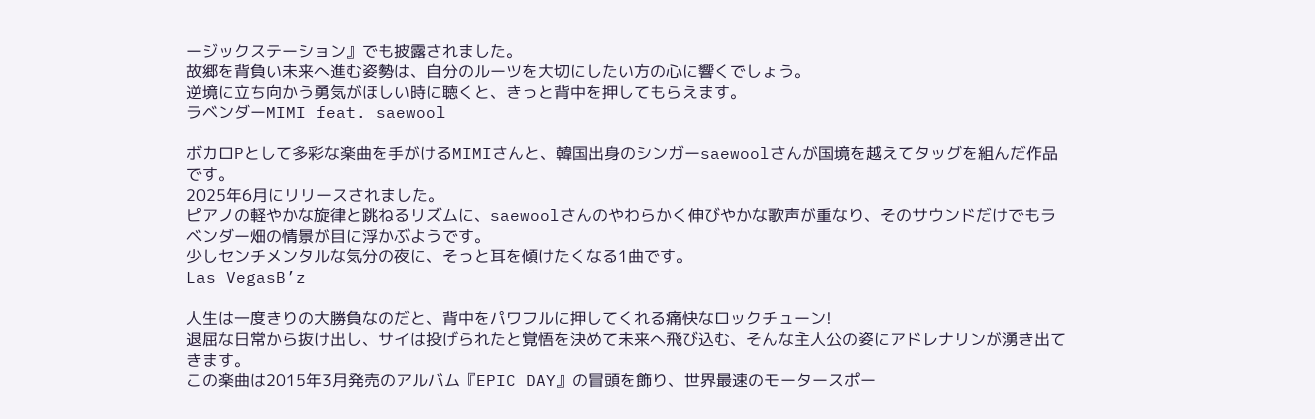ージックステーション』でも披露されました。
故郷を背負い未来へ進む姿勢は、自分のルーツを大切にしたい方の心に響くでしょう。
逆境に立ち向かう勇気がほしい時に聴くと、きっと背中を押してもらえます。
ラベンダーMIMI feat. saewool

ボカロPとして多彩な楽曲を手がけるMIMIさんと、韓国出身のシンガーsaewoolさんが国境を越えてタッグを組んだ作品です。
2025年6月にリリースされました。
ピアノの軽やかな旋律と跳ねるリズムに、saewoolさんのやわらかく伸びやかな歌声が重なり、そのサウンドだけでもラベンダー畑の情景が目に浮かぶようです。
少しセンチメンタルな気分の夜に、そっと耳を傾けたくなる1曲です。
Las VegasB’z

人生は一度きりの大勝負なのだと、背中をパワフルに押してくれる痛快なロックチューン!
退屈な日常から抜け出し、サイは投げられたと覚悟を決めて未来へ飛び込む、そんな主人公の姿にアドレナリンが湧き出てきます。
この楽曲は2015年3月発売のアルバム『EPIC DAY』の冒頭を飾り、世界最速のモータースポー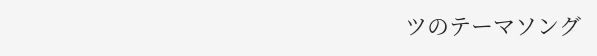ツのテーマソング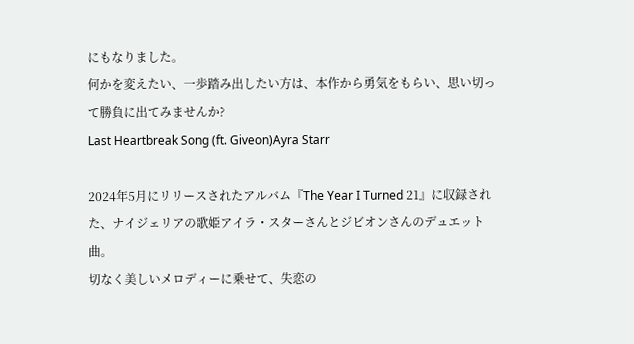にもなりました。
何かを変えたい、一歩踏み出したい方は、本作から勇気をもらい、思い切って勝負に出てみませんか?
Last Heartbreak Song (ft. Giveon)Ayra Starr

2024年5月にリリースされたアルバム『The Year I Turned 21』に収録された、ナイジェリアの歌姫アイラ・スターさんとジビオンさんのデュエット曲。
切なく美しいメロディーに乗せて、失恋の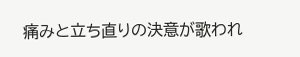痛みと立ち直りの決意が歌われ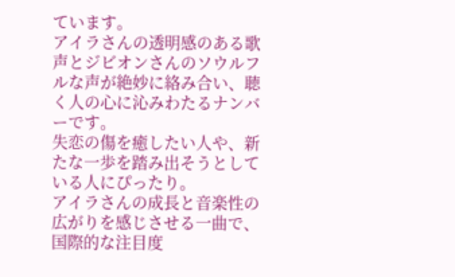ています。
アイラさんの透明感のある歌声とジビオンさんのソウルフルな声が絶妙に絡み合い、聴く人の心に沁みわたるナンバーです。
失恋の傷を癒したい人や、新たな一歩を踏み出そうとしている人にぴったり。
アイラさんの成長と音楽性の広がりを感じさせる一曲で、国際的な注目度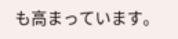も高まっています。